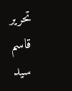تحریر قاسم سید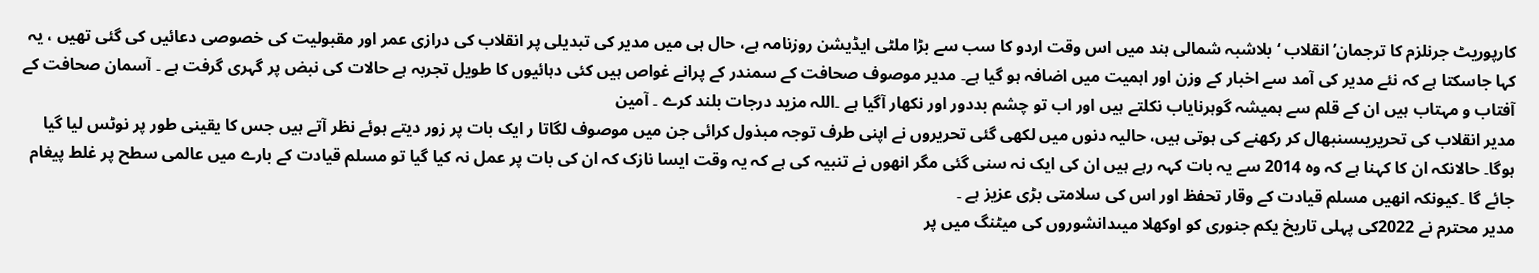کارپوریٹ جرنلزم کا ترجمان’ انقلاب ‘بلاشبہ شمالی ہند میں اس وقت اردو کا سب سے بڑا ملٹی ایڈیشن روزنامہ ہے، حال ہی میں مدیر کی تبدیلی پر انقلاب کی درازی عمر اور مقبولیت کی خصوصی دعائیں کی گئی تھیں ، یہ کہا جاسکتا ہے کہ نئے مدیر کی آمد سے اخبار کے وزن اور اہمیت میں اضافہ ہو گیا ہے۔ مدیر موصوف صحافت کے سمندر کے پرانے غواص ہیں کئی دہائیوں کا طویل تجربہ ہے حالات کی نبض پر گہری گرفت ہے ۔ آسمان صحافت کے آفتاب و مہتاب ہیں ان کے قلم سے ہمیشہ گوہرنایاب نکلتے ہیں اور اب تو چشم بددور اور نکھار آگیا ہے ۔اللہ مزید درجات بلند کرے ۔ آمین
مدیر انقلاب کی تحریریںسنبھال کر رکھنے کی ہوتی ہیں، حالیہ دنوں میں لکھی گئی تحریروں نے اپنی طرف توجہ مبذول کرائی جن میں موصوف لگاتا ر ایک بات پر زور دیتے ہوئے نظر آتے ہیں جس کا یقینی طور پر نوٹس لیا گیا ہوگا۔ حالانکہ ان کا کہنا ہے کہ وہ 2014 سے یہ بات کہہ رہے ہیں ان کی ایک نہ سنی گئی مگر انھوں نے تنبیہ کی ہے کہ یہ وقت ایسا نازک کہ ان کی بات پر عمل نہ کیا گیا تو مسلم قیادت کے بارے میں عالمی سطح پر غلط پیغام جائے گا ۔کیونکہ انھیں مسلم قیادت کے وقار تحفظ اور اس کی سلامتی بڑی عزیز ہے ۔
مدیر محترم نے 2022کی پہلی تاریخ یکم جنوری کو اوکھلا میںدانشوروں کی میٹنگ میں پر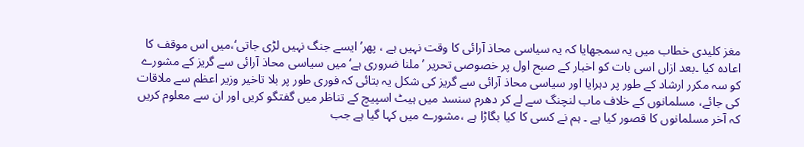مغز کلیدی خطاب میں یہ سمجھایا کہ یہ سیاسی محاذ آرائی کا وقت نہیں ہے ، پھر’ ایسے جنگ نہیں لڑی جاتی‘،میں اس موقف کا اعادہ کیا ۔بعد ازاں اسی بات کو اخبار کے صبح اول پر خصوصی تحریر ’ملنا ضروری ہے‘ میں سیاسی محاذ آرائی سے گریز کے مشورے کو سہ مکرر ارشاد کے طور پر دہرایا اور سیاسی محاذ آرائی سے گریز کی شکل یہ بتائی کہ فوری طور پر بلا تاخیر وزیر اعظم سے ملاقات کی جائے، مسلمانوں کے خلاف ماب لنچنگ سے لے کر دھرم سنسد میں ہیٹ اسپیچ کے تناظر میں گفتگو کریں اور ان سے معلوم کریں کہ آخر مسلمانوں کا قصور کیا ہے ۔ ہم نے کسی کا کیا بگاڑا ہے ،مشورے میں کہا گیا ہے جب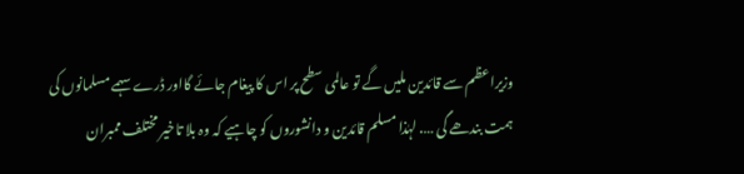وزیراعظم سے قائدین ملیں گے تو عالمی سطح پر اس کا پیغام جائے گااور ڈرے سہمے مسلمانوں کی ہمت بندھے گی …. لہٰذا مسلم قائدین و دانشوروں کو چاہیے کہ وہ بلا تاخیر مختلف ممبران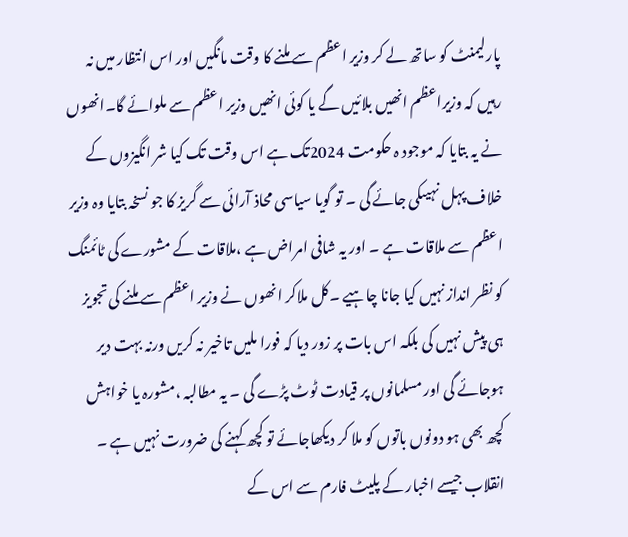پارلیمنٹ کو ساتھ لے کر وزیر اعظم سے ملنے کا وقت مانگیں اور اس انتظار میں نہ رہیں کہ وزیراعظم انھیں بلائیں گے یا کوئی انھیں وزیر اعظم سے ملوائے گا۔انھوں نے یہ بتایا کہ موجود ہ حکومت 2024تک ہے اس وقت تک کیا شر انگیزوں کے خلاف پہل نہیںکی جائے گی ۔ تو گویا سیاسی محاذ آرائی سے گریز کا جو نسخہ بتایا وہ وزیر اعظم سے ملاقات ہے ۔ اور یہ شافی امراض ہے ،ملاقات کے مشورے کی ٹائمنگ کو نظر انداز نہیں کیا جانا چاہیے ۔کل ملاکر انھوں نے وزیر اعظم سے ملنے کی تجویز ہی پیش نہیں کی بلکہ اس بات پر زور دیا کہ فورا ملیں تاخیر نہ کریں ورنہ بہت دیر ہوجائے گی اور مسلمانوں پر قیادت ٹوٹ پڑے گی ۔ یہ مطالبہ ،مشورہ یا خواہش کچھ بھی ہو دونوں باتوں کو ملا کر دیکھاجائے تو کچھ کہنے کی ضرورت نہیں ہے ۔ انقلاب جیسے اخبار کے پلیٹ فارم سے اس کے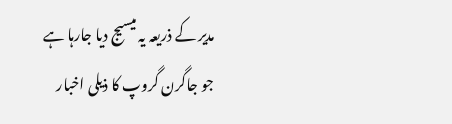مدیر کے ذریعہ یہ میسیج دیا جارہا ہے جو جاگرن گروپ کا ذیلی اخبار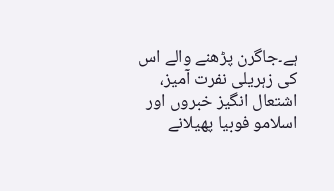ہے۔جاگرن پڑھنے والے اس کی زہریلی نفرت آمیز، اشتعال انگیز خبروں اور اسلامو فوبیا پھیلانے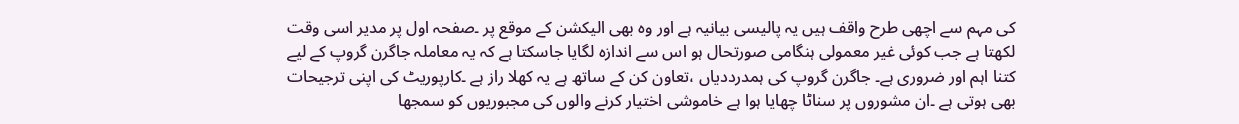کی مہم سے اچھی طرح واقف ہیں یہ پالیسی بیانیہ ہے اور وہ بھی الیکشن کے موقع پر ۔صفحہ اول پر مدیر اسی وقت لکھتا ہے جب کوئی غیر معمولی ہنگامی صورتحال ہو اس سے اندازہ لگایا جاسکتا ہے کہ یہ معاملہ جاگرن گروپ کے لیے کتنا اہم اور ضروری ہے۔ جاگرن گروپ کی ہمدرددیاں ،تعاون کن کے ساتھ ہے یہ کھلا راز ہے ۔کارپوریٹ کی اپنی ترجیحات بھی ہوتی ہے ۔ان مشوروں پر سناٹا چھایا ہوا ہے خاموشی اختیار کرنے والوں کی مجبوریوں کو سمجھا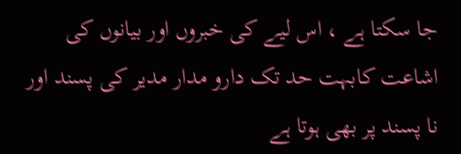جا سکتا ہے ، اس لیے کی خبروں اور بیانوں کی اشاعت کابہت حد تک دارو مدار مدیر کی پسند اور نا پسند پر بھی ہوتا ہے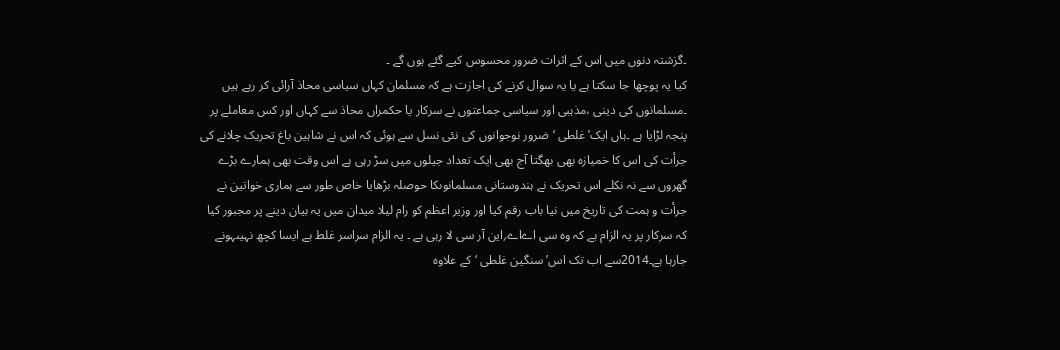۔گزشتہ دنوں میں اس کے اثرات ضرور محسوس کیے گئے ہوں گے ۔
کیا یہ پوچھا جا سکتا ہے یا یہ سوال کرنے کی اجازت ہے کہ مسلمان کہاں سیاسی محاذ آرائی کر رہے ہیں ۔مسلمانوں کی دینی ،مذہبی اور سیاسی جماعتوں نے سرکار یا حکمراں محاذ سے کہاں اور کس معاملے پر پنجہ لڑایا ہے ۔ہاں ایک’ غلطی ‘ضرور نوجوانوں کی نئی نسل سے ہوئی کہ اس نے شاہین باغ تحریک چلانے کی جرأت کی اس کا خمیازہ بھی بھگتا آج بھی ایک تعداد جیلوں میں سڑ رہی ہے اس وقت بھی ہمارے بڑے گھروں سے نہ نکلے اس تحریک نے ہندوستانی مسلمانوںکا حوصلہ بڑھایا خاص طور سے ہماری خواتین نے جرأت و ہمت کی تاریخ میں نیا باب رقم کیا اور وزیر اعظم کو رام لیلا میدان میں یہ بیان دینے پر مجبور کیا کہ سرکار پر یہ الزام ہے کہ وہ سی اےاے؍این آر سی لا رہی ہے ۔ یہ الزام سراسر غلط ہے ایسا کچھ نہیںہونے جارہا ہے۔2014سے اب تک اس’ سنگین غلطی ‘کے علاوہ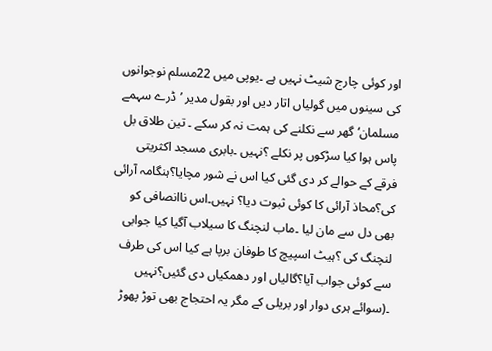اور کوئی چارج شیٹ نہیں ہے ۔یوپی میں 22مسلم نوجوانوں کی سینوں میں گولیاں اتار دیں اور بقول مدیر ’ڈرے سہمے مسلمان‘ گھر سے نکلنے کی ہمت نہ کر سکے ۔ تین طلاق بل پاس ہوا کیا سڑکوں پر نکلے ؟نہیں ۔بابری مسجد اکثریتی فرقے کے حوالے کر دی گئی کیا اس نے شور مچایا؟ہنگامہ آرائی کی؟محاذ آرائی کا کوئی ثبوت دیا؟ نہیں۔اس ناانصافی کو بھی دل سے مان لیا ۔ماب لنچنگ کا سیلاب آگیا کیا جوابی لنچنگ کی ؟ہیٹ اسپیچ کا طوفان برپا ہے کیا اس کی طرف سے کوئی جواب آیا؟گالیاں اور دھمکیاں دی گئیں؟نہیں ۔(سوائے ہری دوار اور بریلی کے مگر یہ احتجاج بھی توڑ پھوڑ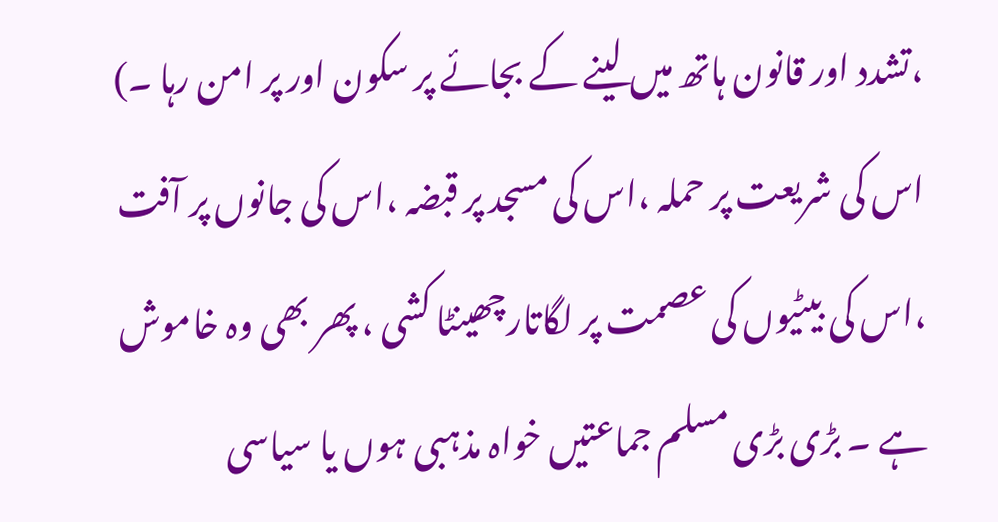،تشدد اور قانون ہاتھ میں لینے کے بجائے پر سکون اور پر امن رہا ۔) اس کی شریعت پر حملہ ،اس کی مسجد پر قبضہ ،اس کی جانوں پر آفت ،اس کی بیٹیوں کی عصمت پر لگاتارچھینٹا کشی ، پھر بھی وہ خاموش ہے ۔ بڑی بڑی مسلم جماعتیں خواہ مذہبی ہوں یا سیاسی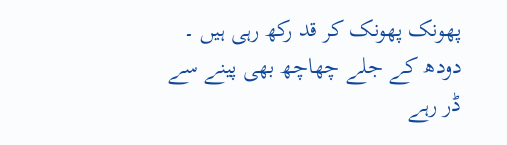پھونک پھونک کر قد رکھ رہی ہیں ۔ دودھ کے جلے چھاچھ بھی پینے سے ڈر رہے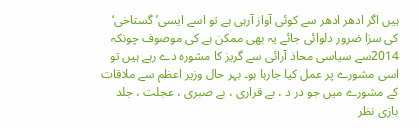ہیں اگر ادھر ادھر سے کوئی آواز آرہی ہے تو اسے ایسی’ گستاخی‘ کی سزا ضرور دلوائی جائے یہ بھی ممکن ہے کی موصوف چونکہ 2014سے سیاسی محاذ آرائی سے گریز کا مشورہ دے رہے ہیں تو اسی مشورے پر عمل کیا جارہا ہو۔ بہر حال وزیر اعظم سے ملاقات کے مشورے میں جو در د ، بے قراری ، بے صبری ، عجلت ، جلد بازی نظر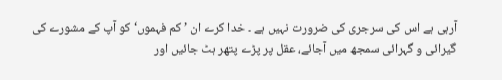آرہی ہے اس کی سرجری کی ضرورت نہیں ہے ۔ خدا کرے ان ’کم فہموں‘ کو آپ کے مشورے کی گیرائی و گہرائی سمجھ میں آجائے، عقل پر پڑے پتھر ہٹ جائیں اور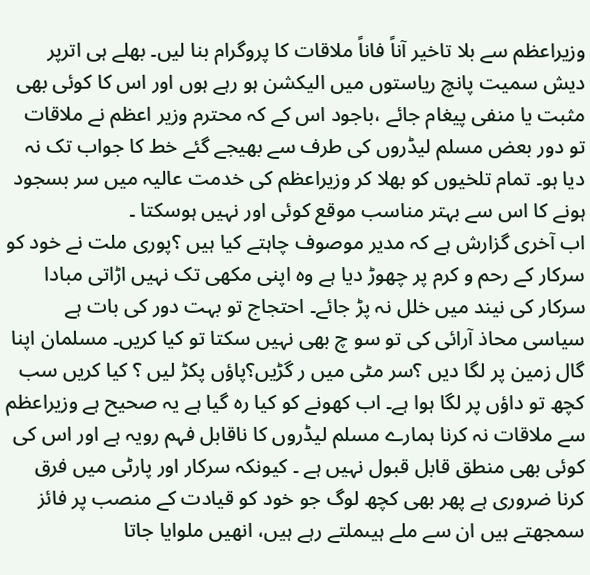وزیراعظم سے بلا تاخیر آناً فاناً ملاقات کا پروگرام بنا لیں۔ بھلے ہی اترپر دیش سمیت پانچ ریاستوں میں الیکشن ہو رہے ہوں اور اس کا کوئی بھی مثبت یا منفی پیغام جائے ،باجود اس کے کہ محترم وزیر اعظم نے ملاقات تو دور بعض مسلم لیڈروں کی طرف سے بھیجے گئے خط کا جواب تک نہ دیا ہو۔ تمام تلخیوں کو بھلا کر وزیراعظم کی خدمت عالیہ میں سر بسجود ہونے کا اس سے بہتر مناسب موقع کوئی اور نہیں ہوسکتا ۔
اب آخری گزارش ہے کہ مدیر موصوف چاہتے کیا ہیں ؟پوری ملت نے خود کو سرکار کے رحم و کرم پر چھوڑ دیا ہے وہ اپنی مکھی تک نہیں اڑاتی مبادا سرکار کی نیند میں خلل نہ پڑ جائے۔ احتجاج تو بہت دور کی بات ہے سیاسی محاذ آرائی کی تو سو چ بھی نہیں سکتا تو کیا کریں۔ مسلمان اپنا گال زمین پر لگا دیں ؟سر مٹی میں ر گڑیں؟پاؤں پکڑ لیں ؟ کیا کریں سب کچھ تو داؤں پر لگا ہوا ہے۔ اب کھونے کو کیا رہ گیا ہے یہ صحیح ہے وزیراعظم سے ملاقات نہ کرنا ہمارے مسلم لیڈروں کا ناقابل فہم رویہ ہے اور اس کی کوئی بھی منطق قابل قبول نہیں ہے ۔ کیونکہ سرکار اور پارٹی میں فرق کرنا ضروری ہے پھر بھی کچھ لوگ جو خود کو قیادت کے منصب پر فائز سمجھتے ہیں ان سے ملے ہیںملتے رہے ہیں، انھیں ملوایا جاتا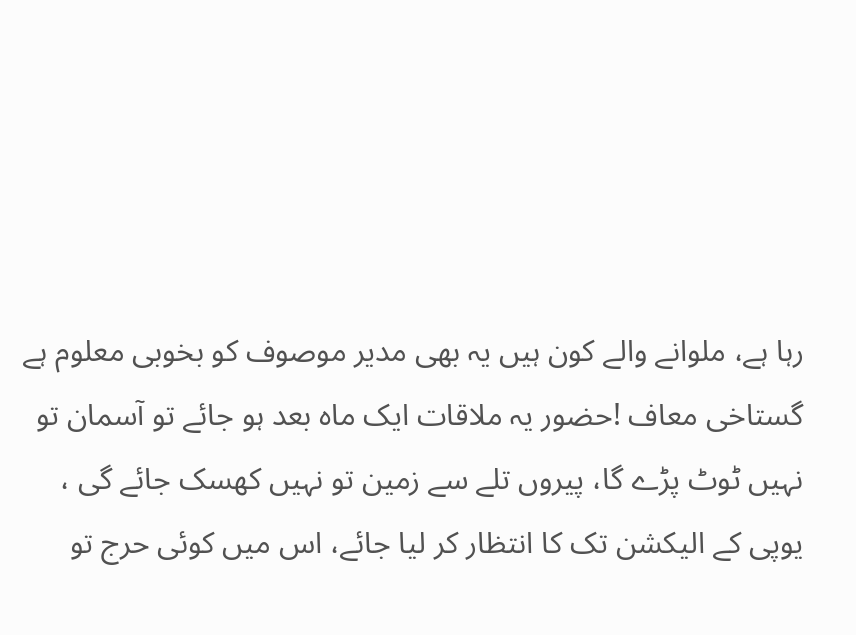رہا ہے، ملوانے والے کون ہیں یہ بھی مدیر موصوف کو بخوبی معلوم ہے گستاخی معاف !حضور یہ ملاقات ایک ماہ بعد ہو جائے تو آسمان تو نہیں ٹوٹ پڑے گا، پیروں تلے سے زمین تو نہیں کھسک جائے گی ، یوپی کے الیکشن تک کا انتظار کر لیا جائے، اس میں کوئی حرج تو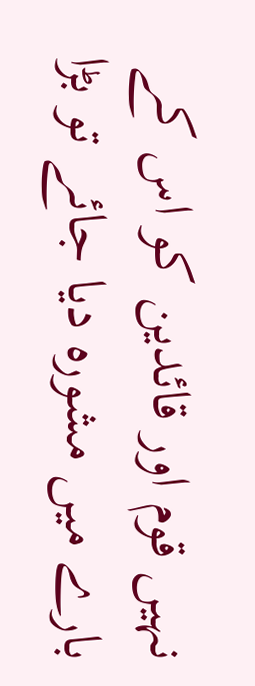نہیں قوم اور قائدین کو اس کے بارے میں مشورہ دیا جائے تو بڑا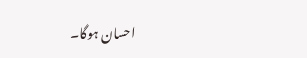احسان ہوگا۔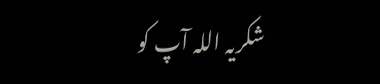شکریہ اللہ آپ کو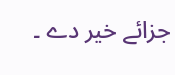جزائے خیر دے ۔